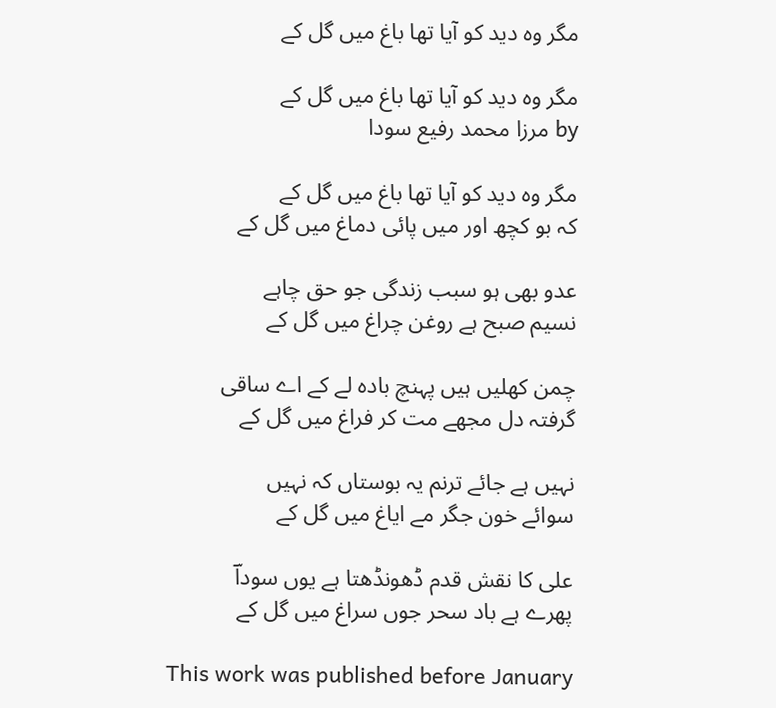مگر وہ دید کو آیا تھا باغ میں گل کے

مگر وہ دید کو آیا تھا باغ میں گل کے
by مرزا محمد رفیع سودا

مگر وہ دید کو آیا تھا باغ میں گل کے
کہ بو کچھ اور میں پائی دماغ میں گل کے

عدو بھی ہو سبب زندگی جو حق چاہے
نسیم صبح ہے روغن چراغ میں گل کے

چمن کھلیں ہیں پہنچ بادہ لے کے اے ساقی
گرفتہ دل مجھے مت کر فراغ میں گل کے

نہیں ہے جائے ترنم یہ بوستاں کہ نہیں
سوائے خون جگر مے ایاغ میں گل کے

علی کا نقش قدم ڈھونڈھتا ہے یوں سوداؔ
پھرے ہے باد سحر جوں سراغ میں گل کے

This work was published before January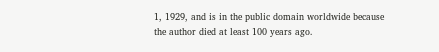1, 1929, and is in the public domain worldwide because the author died at least 100 years ago.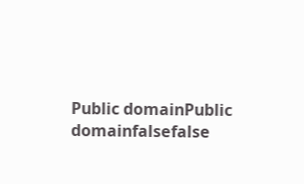Public domainPublic domainfalsefalse